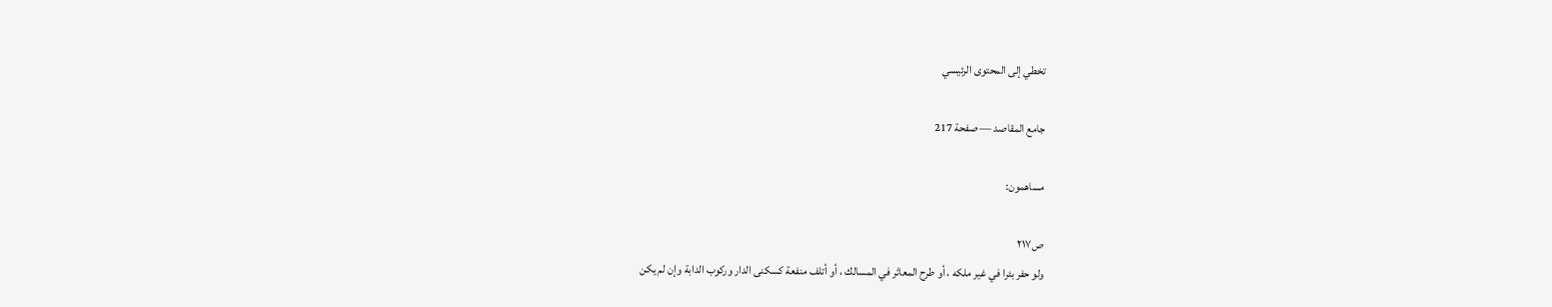تخطي إلى المحتوى الرئيسي

جامع المقاصد — صفحة 217

مساهمون:

ص٢١٧
ولو حفر بئرا في غير ملكه ، أو طرح المعاثر في المسالك ، أو أتلف منفعة كسكنى الدار وركوب الدابة وإن لم يكن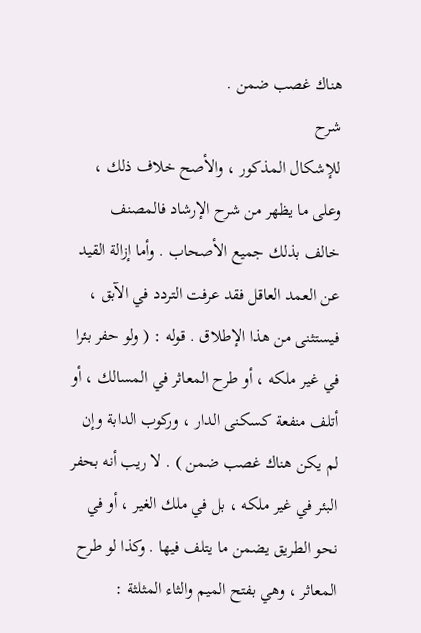هناك غصب ضمن .
شرح
للإشكال المذكور ، والأصح خلاف ذلك ، وعلى ما يظهر من شرح الإرشاد فالمصنف خالف بذلك جميع الأصحاب . وأما إزالة القيد عن العمد العاقل فقد عرفت التردد في الآبق ، فيستثنى من هذا الإطلاق . قوله : ( ولو حفر بئرا في غير ملكه ، أو طرح المعاثر في المسالك ، أو أتلف منفعة كسكنى الدار ، وركوب الدابة وإن لم يكن هناك غصب ضمن ) . لا ريب أنه بحفر البئر في غير ملكه ، بل في ملك الغير ، أو في نحو الطريق يضمن ما يتلف فيها . وكذا لو طرح المعاثر ، وهي بفتح الميم والثاء المثلثة :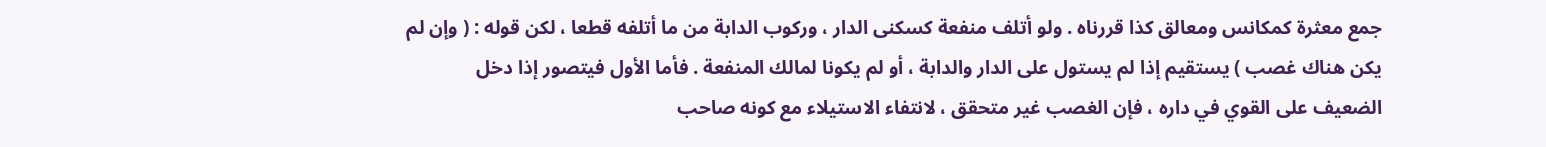جمع معثرة كمكانس ومعالق كذا قررناه . ولو أتلف منفعة كسكنى الدار ، وركوب الدابة من ما أتلفه قطعا ، لكن قوله : ( وإن لم يكن هناك غصب ) يستقيم إذا لم يستول على الدار والدابة ، أو لم يكونا لمالك المنفعة . فأما الأول فيتصور إذا دخل الضعيف على القوي في داره ، فإن الغصب غير متحقق ، لانتفاء الاستيلاء مع كونه صاحب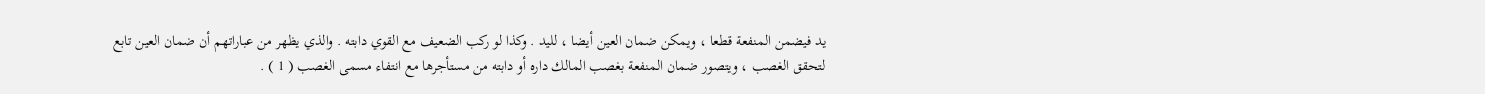يد فيضمن المنفعة قطعا ، ويمكن ضمان العين أيضا ، لليد . وكذا لو ركب الضعيف مع القوي دابته . والذي يظهر من عباراتهم أن ضمان العين تابع لتحقق الغصب ، ويتصور ضمان المنفعة بغصب المالك داره أو دابته من مستأجرها مع انتفاء مسمى الغصب ( 1 ) .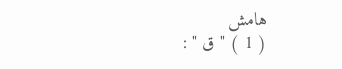هامش
( 1 ) " ق " :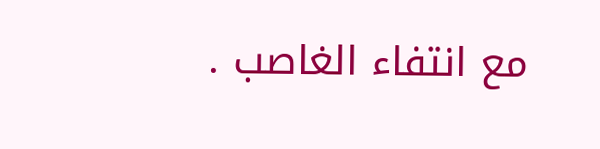مع انتفاء الغاصب .